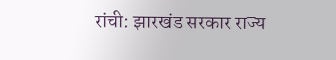रांची: झारखंड सरकार राज्य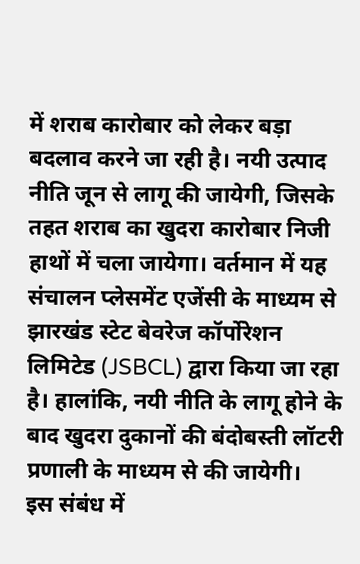में शराब कारोबार को लेकर बड़ा बदलाव करने जा रही है। नयी उत्पाद नीति जून से लागू की जायेगी, जिसके तहत शराब का खुदरा कारोबार निजी हाथों में चला जायेगा। वर्तमान में यह संचालन प्लेसमेंट एजेंसी के माध्यम से झारखंड स्टेट बेवरेज कॉर्पोरेशन लिमिटेड (JSBCL) द्वारा किया जा रहा है। हालांकि, नयी नीति के लागू होने के बाद खुदरा दुकानों की बंदोबस्ती लॉटरी प्रणाली के माध्यम से की जायेगी।
इस संबंध में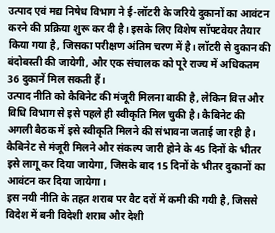उत्पाद एवं मद्य निषेध विभाग ने ई-लॉटरी के जरिये दुकानों का आवंटन करने की प्रक्रिया शुरू कर दी है। इसके लिए विशेष सॉफ्टवेयर तैयार किया गया है, जिसका परीक्षण अंतिम चरण में है। लॉटरी से दुकान की बंदोबस्ती की जायेगी, और एक संचालक को पूरे राज्य में अधिकतम 36 दुकानें मिल सकती हैं।
उत्पाद नीति को कैबिनेट की मंजूरी मिलना बाकी है, लेकिन वित्त और विधि विभाग से इसे पहले ही स्वीकृति मिल चुकी है। कैबिनेट की अगली बैठक में इसे स्वीकृति मिलने की संभावना जताई जा रही है। कैबिनेट से मंजूरी मिलने और संकल्प जारी होने के 45 दिनों के भीतर इसे लागू कर दिया जायेगा, जिसके बाद 15 दिनों के भीतर दुकानों का आवंटन कर दिया जायेगा।
इस नयी नीति के तहत शराब पर वैट दरों में कमी की गयी है, जिससे विदेश में बनी विदेशी शराब और देशी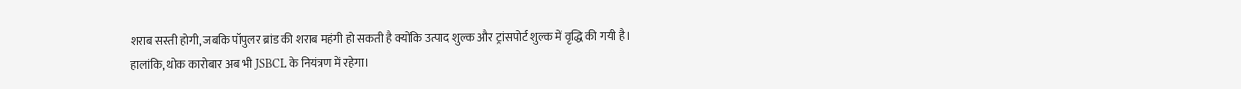शराब सस्ती होगी, जबकि पॉपुलर ब्रांड की शराब महंगी हो सकती है क्योंकि उत्पाद शुल्क और ट्रांसपोर्ट शुल्क में वृद्धि की गयी है।
हालांकि, थोक कारोबार अब भी JSBCL के नियंत्रण में रहेगा।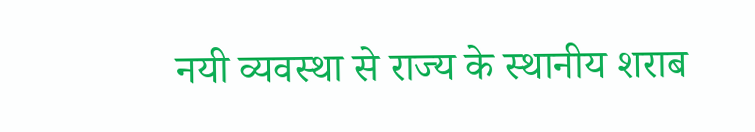नयी व्यवस्था से राज्य के स्थानीय शराब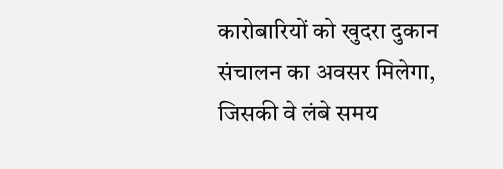कारोबारियों को खुदरा दुकान संचालन का अवसर मिलेगा, जिसकी वे लंबे समय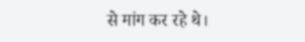से मांग कर रहे थे।